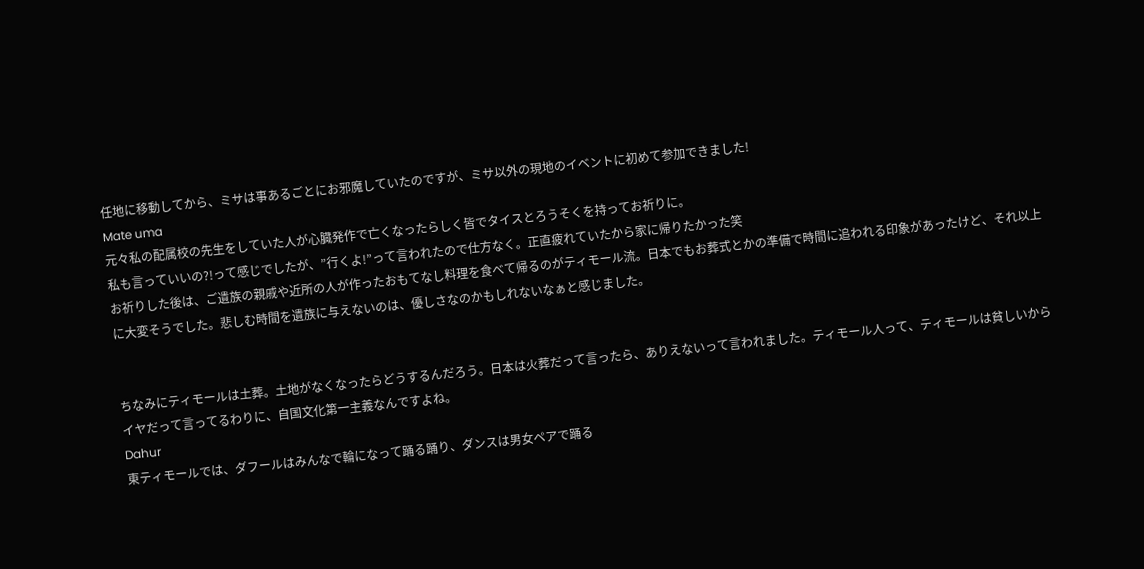任地に移動してから、ミサは事あるごとにお邪魔していたのですが、ミサ以外の現地のイベントに初めて参加できました!
Mate uma
元々私の配属校の先生をしていた人が心臓発作で亡くなったらしく皆でタイスとろうそくを持ってお祈りに。
私も言っていいの?!って感じでしたが、”行くよ!”って言われたので仕方なく。正直疲れていたから家に帰りたかった笑
お祈りした後は、ご遺族の親戚や近所の人が作ったおもてなし料理を食べて帰るのがティモール流。日本でもお葬式とかの準備で時間に追われる印象があったけど、それ以上に大変そうでした。悲しむ時間を遺族に与えないのは、優しさなのかもしれないなぁと感じました。


ちなみにティモールは土葬。土地がなくなったらどうするんだろう。日本は火葬だって言ったら、ありえないって言われました。ティモール人って、ティモールは貧しいからイヤだって言ってるわりに、自国文化第一主義なんですよね。
Dahur
東ティモールでは、ダフールはみんなで輪になって踊る踊り、ダンスは男女ペアで踊る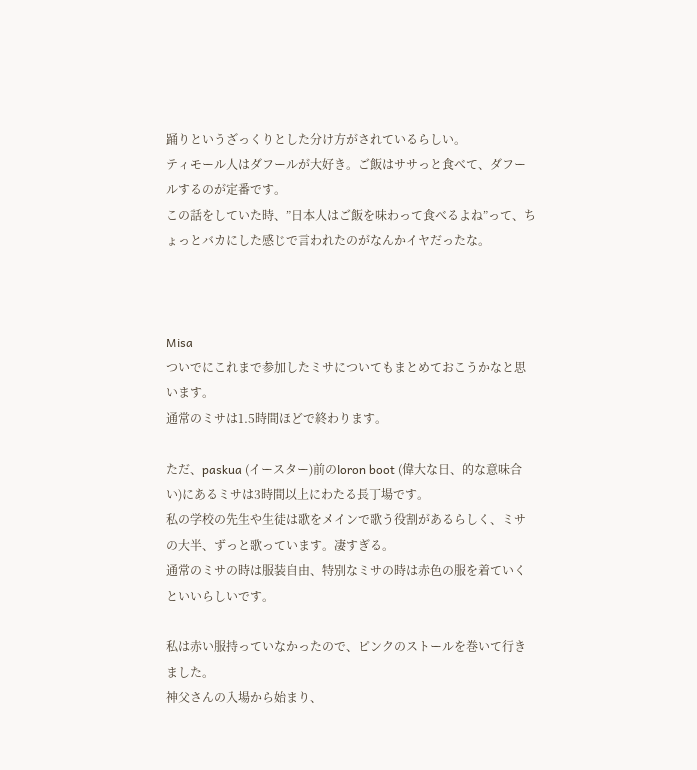踊りというざっくりとした分け方がされているらしい。
ティモール人はダフールが大好き。ご飯はササっと食べて、ダフールするのが定番です。
この話をしていた時、”日本人はご飯を味わって食べるよね”って、ちょっとバカにした感じで言われたのがなんかイヤだったな。



Misa
ついでにこれまで参加したミサについてもまとめておこうかなと思います。
通常のミサは1.5時間ほどで終わります。

ただ、paskua (イースター)前のloron boot (偉大な日、的な意味合い)にあるミサは3時間以上にわたる長丁場です。
私の学校の先生や生徒は歌をメインで歌う役割があるらしく、ミサの大半、ずっと歌っています。凄すぎる。
通常のミサの時は服装自由、特別なミサの時は赤色の服を着ていくといいらしいです。

私は赤い服持っていなかったので、ピンクのストールを巻いて行きました。
神父さんの入場から始まり、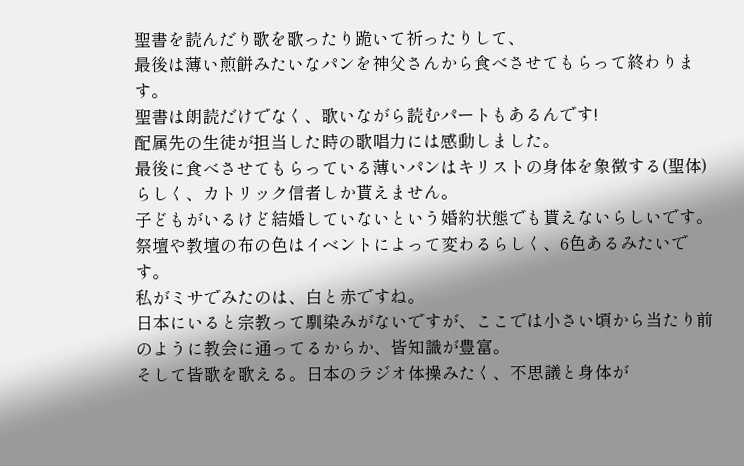聖書を読んだり歌を歌ったり跪いて祈ったりして、
最後は薄い煎餅みたいなパンを神父さんから食べさせてもらって終わります。
聖書は朗読だけでなく、歌いながら読むパートもあるんです!
配属先の生徒が担当した時の歌唱力には感動しました。
最後に食べさせてもらっている薄いパンはキリストの身体を象徴する(聖体)らしく、カトリック信者しか貰えません。
子どもがいるけど結婚していないという婚約状態でも貰えないらしいです。
祭壇や教壇の布の色はイベントによって変わるらしく、6色あるみたいです。
私がミサでみたのは、白と赤ですね。
日本にいると宗教って馴染みがないですが、ここでは小さい頃から当たり前のように教会に通ってるからか、皆知識が豊富。
そして皆歌を歌える。日本のラジオ体操みたく、不思議と身体が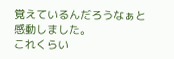覚えているんだろうなぁと感動しました。
これくらい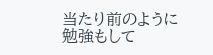当たり前のように勉強もして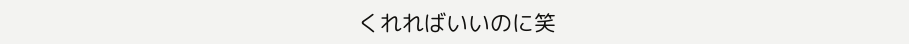くれればいいのに笑